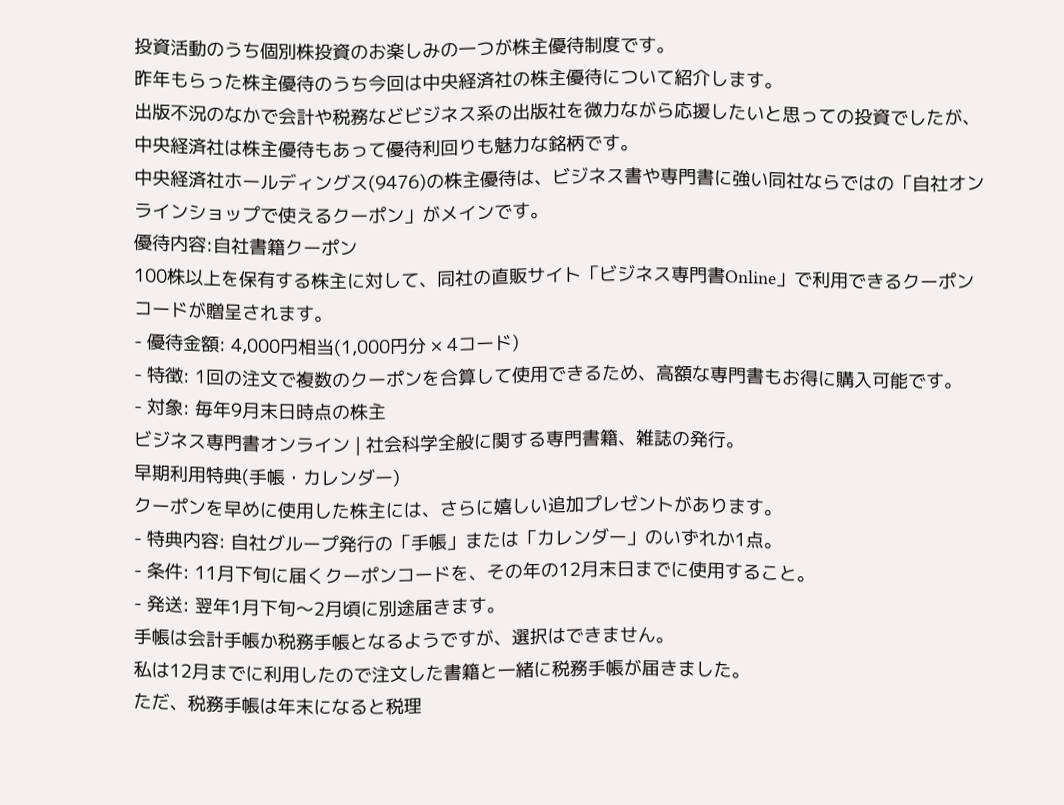投資活動のうち個別株投資のお楽しみの一つが株主優待制度です。
昨年もらった株主優待のうち今回は中央経済社の株主優待について紹介します。
出版不況のなかで会計や税務などビジネス系の出版社を微力ながら応援したいと思っての投資でしたが、中央経済社は株主優待もあって優待利回りも魅力な銘柄です。
中央経済社ホールディングス(9476)の株主優待は、ビジネス書や専門書に強い同社ならではの「自社オンラインショップで使えるクーポン」がメインです。
優待内容:自社書籍クーポン
100株以上を保有する株主に対して、同社の直販サイト「ビジネス専門書Online」で利用できるクーポンコードが贈呈されます。
- 優待金額: 4,000円相当(1,000円分 × 4コード)
- 特徴: 1回の注文で複数のクーポンを合算して使用できるため、高額な専門書もお得に購入可能です。
- 対象: 毎年9月末日時点の株主
ビジネス専門書オンライン | 社会科学全般に関する専門書籍、雑誌の発行。
早期利用特典(手帳・カレンダー)
クーポンを早めに使用した株主には、さらに嬉しい追加プレゼントがあります。
- 特典内容: 自社グループ発行の「手帳」または「カレンダー」のいずれか1点。
- 条件: 11月下旬に届くクーポンコードを、その年の12月末日までに使用すること。
- 発送: 翌年1月下旬〜2月頃に別途届きます。
手帳は会計手帳か税務手帳となるようですが、選択はできません。
私は12月までに利用したので注文した書籍と一緒に税務手帳が届きました。
ただ、税務手帳は年末になると税理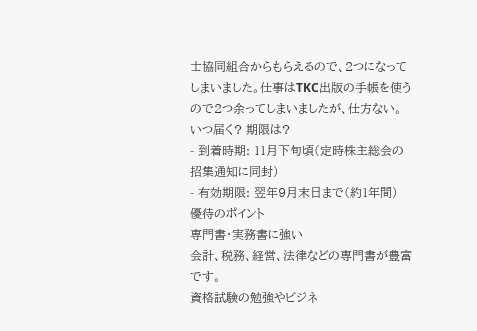士協同組合からもらえるので、2つになってしまいました。仕事はTKC出版の手帳を使うので2つ余ってしまいましたが、仕方ない。
いつ届く? 期限は?
- 到着時期: 11月下旬頃(定時株主総会の招集通知に同封)
- 有効期限: 翌年9月末日まで(約1年間)
優待のポイント
専門書・実務書に強い
会計、税務、経営、法律などの専門書が豊富です。
資格試験の勉強やビジネ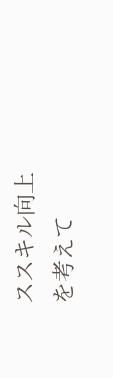ススキル向上を考えて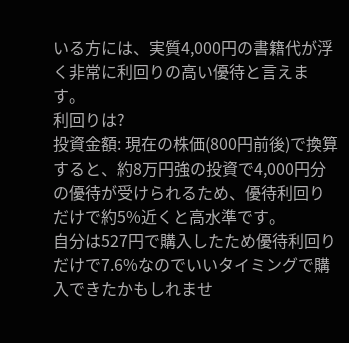いる方には、実質4,000円の書籍代が浮く非常に利回りの高い優待と言えます。
利回りは?
投資金額: 現在の株価(800円前後)で換算すると、約8万円強の投資で4,000円分の優待が受けられるため、優待利回りだけで約5%近くと高水準です。
自分は527円で購入したため優待利回りだけで7.6%なのでいいタイミングで購入できたかもしれませ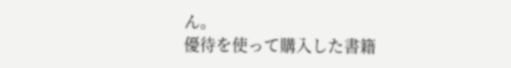ん。
優待を使って購入した書籍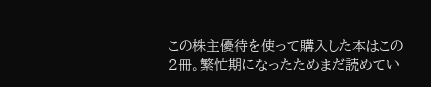この株主優待を使って購入した本はこの2冊。繁忙期になったためまだ読めてい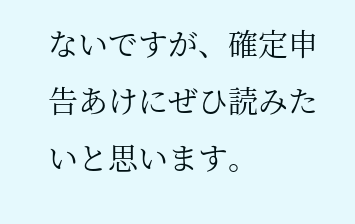ないですが、確定申告あけにぜひ読みたいと思います。